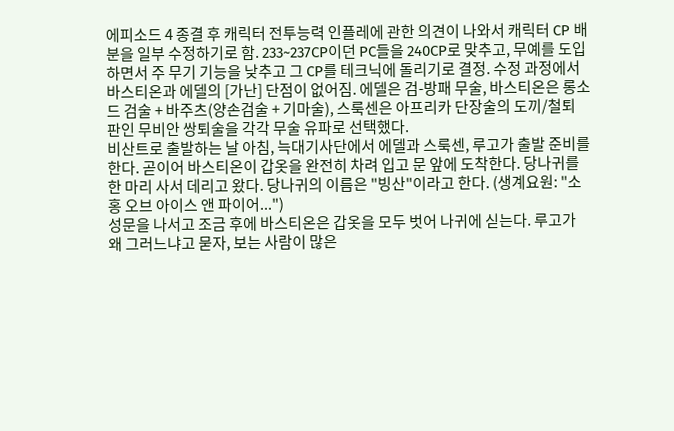에피소드 4 종결 후 캐릭터 전투능력 인플레에 관한 의견이 나와서 캐릭터 CP 배분을 일부 수정하기로 함. 233~237CP이던 PC들을 240CP로 맞추고, 무예를 도입하면서 주 무기 기능을 낮추고 그 CP를 테크닉에 돌리기로 결정. 수정 과정에서 바스티온과 에델의 [가난] 단점이 없어짐. 에델은 검-방패 무술, 바스티온은 롱소드 검술 + 바주츠(양손검술 + 기마술), 스룩센은 아프리카 단장술의 도끼/철퇴 판인 무비안 쌍퇴술을 각각 무술 유파로 선택했다.
비산트로 출발하는 날 아침, 늑대기사단에서 에델과 스룩센, 루고가 출발 준비를 한다. 곧이어 바스티온이 갑옷을 완전히 차려 입고 문 앞에 도착한다. 당나귀를 한 마리 사서 데리고 왔다. 당나귀의 이름은 "빙산"이라고 한다. (생계요원: "소홍 오브 아이스 앤 파이어...")
성문을 나서고 조금 후에 바스티온은 갑옷을 모두 벗어 나귀에 싣는다. 루고가 왜 그러느냐고 묻자, 보는 사람이 많은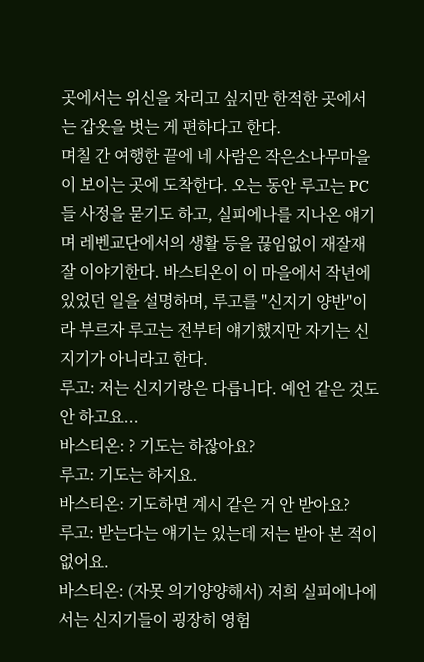곳에서는 위신을 차리고 싶지만 한적한 곳에서는 갑옷을 벗는 게 편하다고 한다.
며칠 간 여행한 끝에 네 사람은 작은소나무마을이 보이는 곳에 도착한다. 오는 동안 루고는 PC들 사정을 묻기도 하고, 실피에나를 지나온 얘기며 레벤교단에서의 생활 등을 끊임없이 재잘재잘 이야기한다. 바스티온이 이 마을에서 작년에 있었던 일을 설명하며, 루고를 "신지기 양반"이라 부르자 루고는 전부터 얘기했지만 자기는 신지기가 아니라고 한다.
루고: 저는 신지기랑은 다릅니다. 예언 같은 것도 안 하고요...
바스티온: ? 기도는 하잖아요?
루고: 기도는 하지요.
바스티온: 기도하면 계시 같은 거 안 받아요?
루고: 받는다는 얘기는 있는데 저는 받아 본 적이 없어요.
바스티온: (자못 의기양양해서) 저희 실피에나에서는 신지기들이 굉장히 영험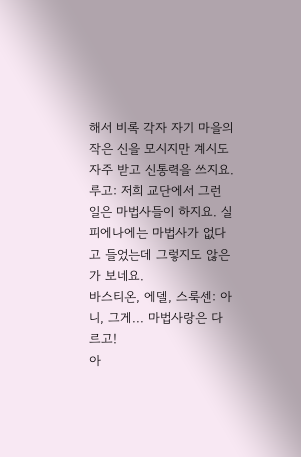해서 비록 각자 자기 마을의 작은 신을 모시지만 계시도 자주 받고 신통력을 쓰지요.
루고: 저희 교단에서 그런 일은 마법사들이 하지요. 실피에나에는 마법사가 없다고 들었는데 그렇지도 않은가 보네요.
바스티온, 에델, 스룩센: 아니, 그게... 마법사랑은 다르고!
아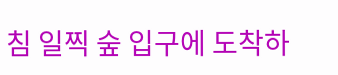침 일찍 숲 입구에 도착하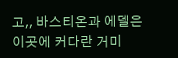고,, 바스티온과 에델은 이곳에 커다란 거미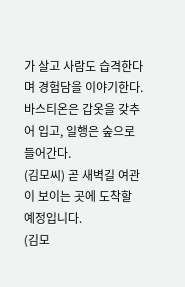가 살고 사람도 습격한다며 경험담을 이야기한다. 바스티온은 갑옷을 갖추어 입고, 일행은 숲으로 들어간다.
(김모씨) 곧 새벽길 여관이 보이는 곳에 도착할 예정입니다.
(김모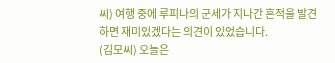씨) 여행 중에 루피나의 군세가 지나간 흔적을 발견하면 재미있겠다는 의견이 있었습니다.
(김모씨) 오늘은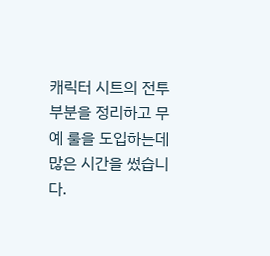캐릭터 시트의 전투 부분을 정리하고 무예 룰을 도입하는데 많은 시간을 썼습니다.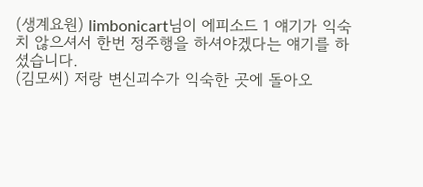(생계요원) limbonicart님이 에피소드 1 얘기가 익숙치 않으셔서 한번 정주행을 하셔야겠다는 얘기를 하셨습니다.
(김모씨) 저랑 변신괴수가 익숙한 곳에 돌아오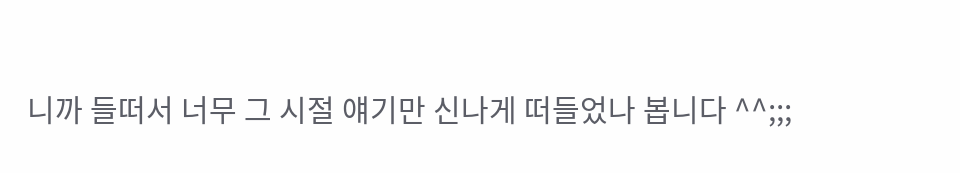니까 들떠서 너무 그 시절 얘기만 신나게 떠들었나 봅니다 ^^;;;